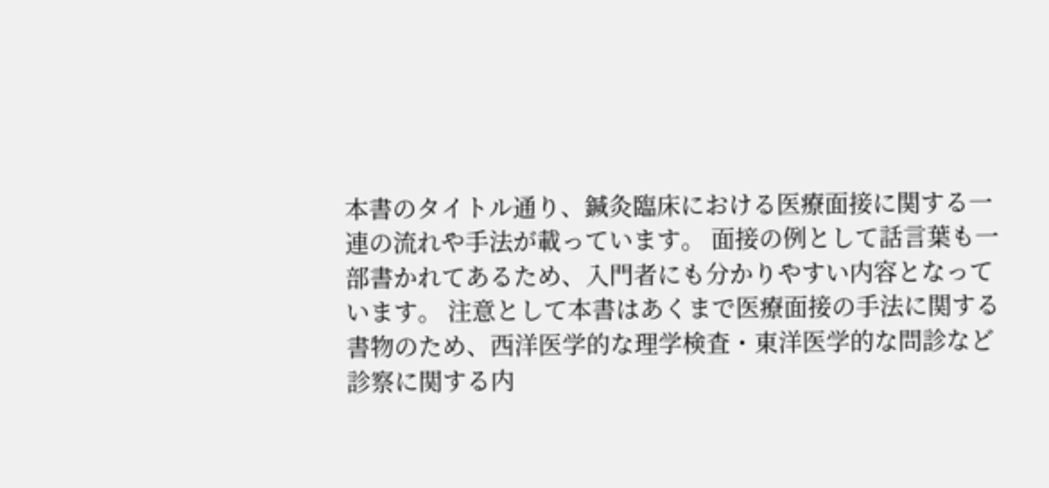本書のタイトル通り、鍼灸臨床における医療面接に関する一連の流れや手法が載っています。 面接の例として話言葉も一部書かれてあるため、入門者にも分かりやすい内容となっています。 注意として本書はあくまで医療面接の手法に関する書物のため、西洋医学的な理学検査・東洋医学的な問診など診察に関する内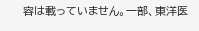容は載っていません。一部、東洋医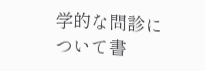学的な問診について書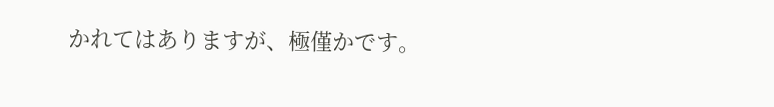かれてはありますが、極僅かです。